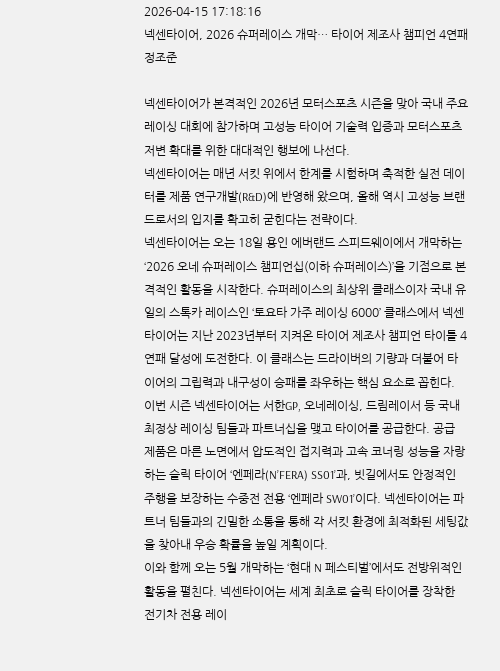2026-04-15 17:18:16
넥센타이어, 2026 슈퍼레이스 개막… 타이어 제조사 챔피언 4연패 정조준

넥센타이어가 본격적인 2026년 모터스포츠 시즌을 맞아 국내 주요 레이싱 대회에 참가하며 고성능 타이어 기술력 입증과 모터스포츠 저변 확대를 위한 대대적인 행보에 나선다.
넥센타이어는 매년 서킷 위에서 한계를 시험하며 축적한 실전 데이터를 제품 연구개발(R&D)에 반영해 왔으며, 올해 역시 고성능 브랜드로서의 입지를 확고히 굳힌다는 전략이다.
넥센타이어는 오는 18일 용인 에버랜드 스피드웨이에서 개막하는 ‘2026 오네 슈퍼레이스 챔피언십(이하 슈퍼레이스)’을 기점으로 본격적인 활동을 시작한다. 슈퍼레이스의 최상위 클래스이자 국내 유일의 스톡카 레이스인 ‘토요타 가주 레이싱 6000’ 클래스에서 넥센타이어는 지난 2023년부터 지켜온 타이어 제조사 챔피언 타이틀 4연패 달성에 도전한다. 이 클래스는 드라이버의 기량과 더불어 타이어의 그립력과 내구성이 승패를 좌우하는 핵심 요소로 꼽힌다.
이번 시즌 넥센타이어는 서한GP, 오네레이싱, 드림레이서 등 국내 최정상 레이싱 팀들과 파트너십을 맺고 타이어를 공급한다. 공급 제품은 마른 노면에서 압도적인 접지력과 고속 코너링 성능을 자랑하는 슬릭 타이어 ‘엔페라(N’FERA) SS01’과, 빗길에서도 안정적인 주행을 보장하는 수중전 전용 ‘엔페라 SW01’이다. 넥센타이어는 파트너 팀들과의 긴밀한 소통을 통해 각 서킷 환경에 최적화된 세팅값을 찾아내 우승 확률을 높일 계획이다.
이와 함께 오는 5월 개막하는 ‘현대 N 페스티벌’에서도 전방위적인 활동을 펼친다. 넥센타이어는 세계 최초로 슬릭 타이어를 장착한 전기차 전용 레이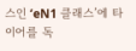스인 ‘eN1 클래스’에 타이어를 독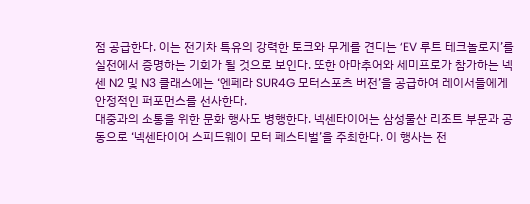점 공급한다. 이는 전기차 특유의 강력한 토크와 무게를 견디는 ‘EV 루트 테크놀로지’를 실전에서 증명하는 기회가 될 것으로 보인다. 또한 아마추어와 세미프로가 참가하는 넥센 N2 및 N3 클래스에는 ‘엔페라 SUR4G 모터스포츠 버전’을 공급하여 레이서들에게 안정적인 퍼포먼스를 선사한다.
대중과의 소통을 위한 문화 행사도 병행한다. 넥센타이어는 삼성물산 리조트 부문과 공동으로 ‘넥센타이어 스피드웨이 모터 페스티벌’을 주최한다. 이 행사는 전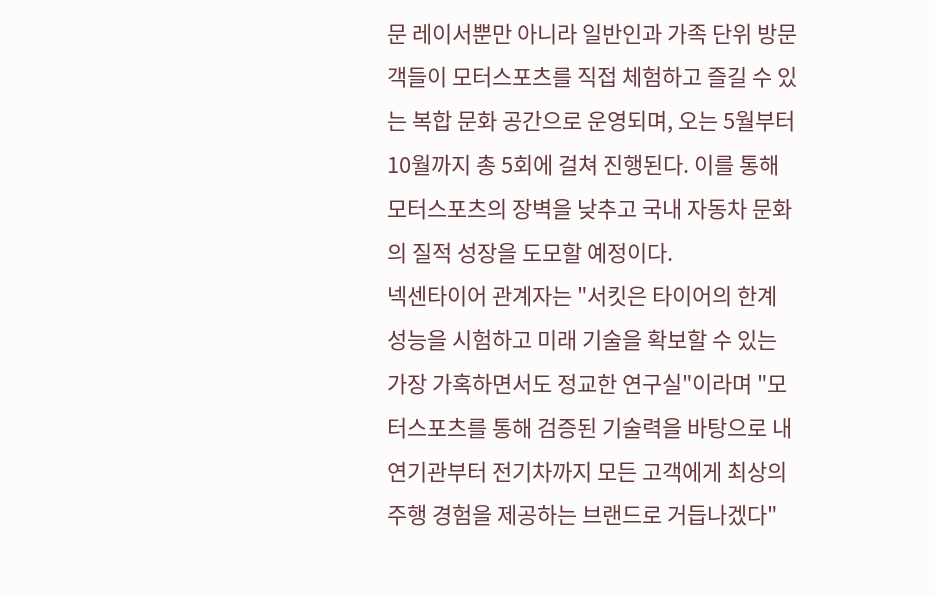문 레이서뿐만 아니라 일반인과 가족 단위 방문객들이 모터스포츠를 직접 체험하고 즐길 수 있는 복합 문화 공간으로 운영되며, 오는 5월부터 10월까지 총 5회에 걸쳐 진행된다. 이를 통해 모터스포츠의 장벽을 낮추고 국내 자동차 문화의 질적 성장을 도모할 예정이다.
넥센타이어 관계자는 "서킷은 타이어의 한계 성능을 시험하고 미래 기술을 확보할 수 있는 가장 가혹하면서도 정교한 연구실"이라며 "모터스포츠를 통해 검증된 기술력을 바탕으로 내연기관부터 전기차까지 모든 고객에게 최상의 주행 경험을 제공하는 브랜드로 거듭나겠다"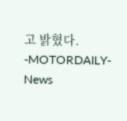고 밝혔다.
-MOTORDAILY-
News